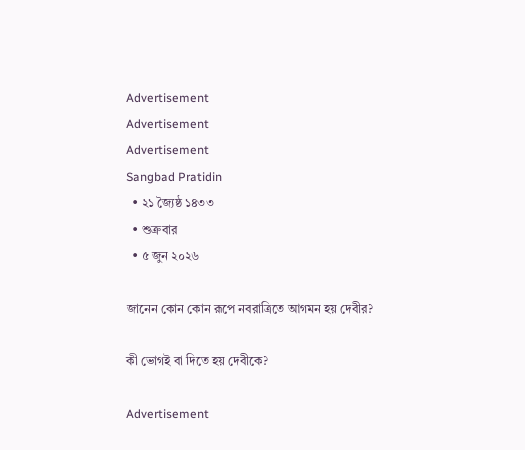Advertisement
Advertisement
Advertisement
Sangbad Pratidin
  • ২১ জ্যৈষ্ঠ ১৪৩৩
  • শুক্রবার
  • ৫ জুন ২০২৬

জানেন কোন কোন রূপে নবরাত্রিতে আগমন হয় দেবীর?

কী ভোগই বা দিতে হয় দেবীকে?

Advertisement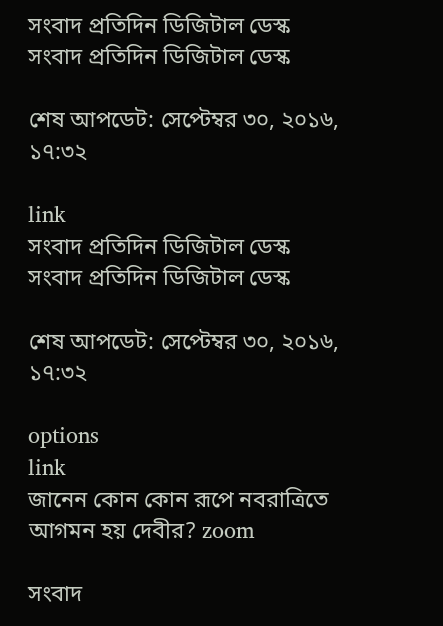সংবাদ প্রতিদিন ডিজিটাল ডেস্ক
সংবাদ প্রতিদিন ডিজিটাল ডেস্ক

শেষ আপডেট: সেপ্টেম্বর ৩০, ২০১৬, ১৭:৩২

link
সংবাদ প্রতিদিন ডিজিটাল ডেস্ক
সংবাদ প্রতিদিন ডিজিটাল ডেস্ক

শেষ আপডেট: সেপ্টেম্বর ৩০, ২০১৬, ১৭:৩২

options
link
জানেন কোন কোন রূপে নবরাত্রিতে আগমন হয় দেবীর? zoom

সংবাদ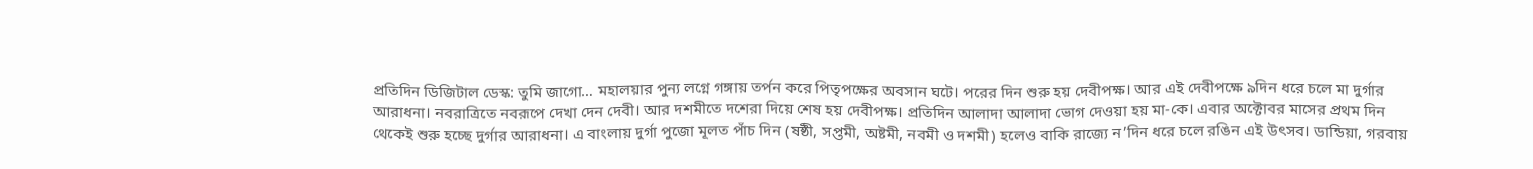প্রতিদিন ডিজিটাল ডেস্ক: তুমি জাগো… মহালয়ার পুন্য লগ্নে গঙ্গায় তর্পন করে পিতৃপক্ষের অবসান ঘটে। পরের দিন শুরু হয় দেবীপক্ষ। আর এই দেবীপক্ষে ৯দিন ধরে চলে মা দুর্গার আরাধনা। নবরাত্রিতে নবরূপে দেখা দেন দেবী। আর দশমীতে দশেরা দিয়ে শেষ হয় দেবীপক্ষ। প্রতিদিন আলাদা আলাদা ভোগ দেওয়া হয় মা-কে। এবার অক্টোবর মাসের প্রথম দিন থেকেই শুরু হচ্ছে দুর্গার আরাধনা। এ বাংলায় দুর্গা পুজো মূলত পাঁচ দিন (ষষ্ঠী, সপ্তমী, অষ্টমী, নবমী ও দশমী) হলেও বাকি রাজ্যে ন’দিন ধরে চলে রঙিন এই উৎসব। ডান্ডিয়া, গরবায়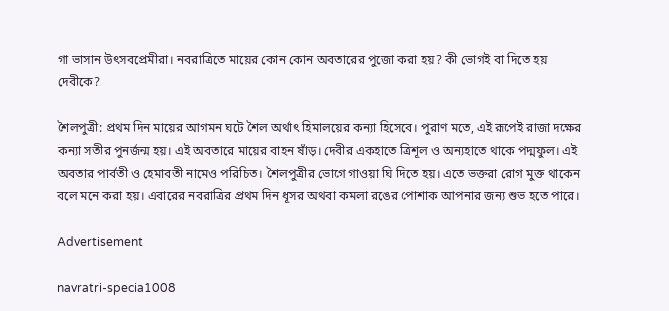গা ভাসান উৎসবপ্রেমীরা। নবরাত্রিতে মায়ের কোন কোন অবতারের পুজো করা হয়? কী ভোগই বা দিতে হয় দেবীকে?

শৈলপুত্রী: প্রথম দিন মায়ের আগমন ঘটে শৈল অর্থাৎ হিমালয়ের কন্যা হিসেবে। পুরাণ মতে, এই রূপেই রাজা দক্ষের কন্যা সতীর পুনর্জন্ম হয়। এই অবতারে মায়ের বাহন ষাঁড়। দেবীর একহাতে ত্রিশূল ও অন্যহাতে থাকে পদ্মফুল। এই অবতার পার্বতী ও হেমাবতী নামেও পরিচিত। শৈলপুত্রীর ভোগে গাওয়া ঘি দিতে হয়। এতে ভক্তরা রোগ মুক্ত থাকেন বলে মনে করা হয়। এবারের নবরাত্রির প্রথম দিন ধূসর অথবা কমলা রঙের পোশাক আপনার জন্য শুভ হতে পারে।

Advertisement

navratri-specia1008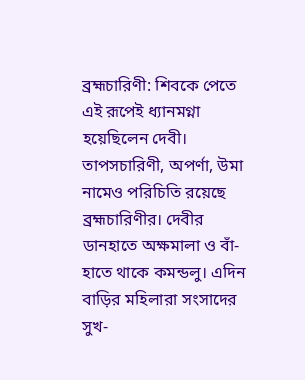ব্রহ্মচারিণী: শিবকে পেতে এই রূপেই ধ্যানমগ্না হয়েছিলেন দেবী। তাপসচারিণী, অপর্ণা, উমা নামেও পরিচিতি রয়েছে ব্রহ্মচারিণীর। দেবীর ডানহাতে অক্ষমালা ও বাঁ-হাতে থাকে কমন্ডলু। এদিন বাড়ির মহিলারা সংসাদের সুখ-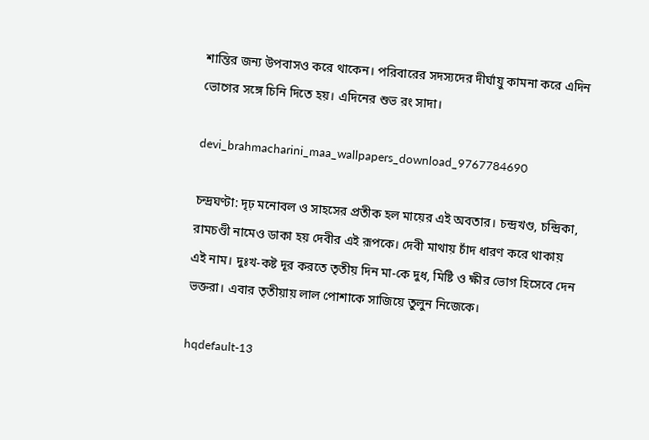শান্তির জন্য উপবাসও করে থাকেন। পরিবারের সদস্যদের দীর্ঘায়ু কামনা করে এদিন ভোগের সঙ্গে চিনি দিতে হয়। এদিনের শুভ রং সাদা।

devi_brahmacharini_maa_wallpapers_download_9767784690

চন্দ্রঘণ্টা: দৃঢ় মনোবল ও সাহসের প্রতীক হল মায়ের এই অবতার। চন্দ্রখণ্ড, চন্দ্রিকা, রামচণ্ডী নামেও ডাকা হয় দেবীর এই রূপকে। দেবী মাথায় চাঁদ ধারণ করে থাকায় এই নাম। দুঃখ-কষ্ট দূর করতে তৃতীয় দিন মা-কে দুধ, মিষ্টি ও ক্ষীর ভোগ হিসেবে দেন ভক্তরা। এবার তৃতীয়ায় লাল পোশাকে সাজিয়ে তুলুন নিজেকে।

hqdefault-13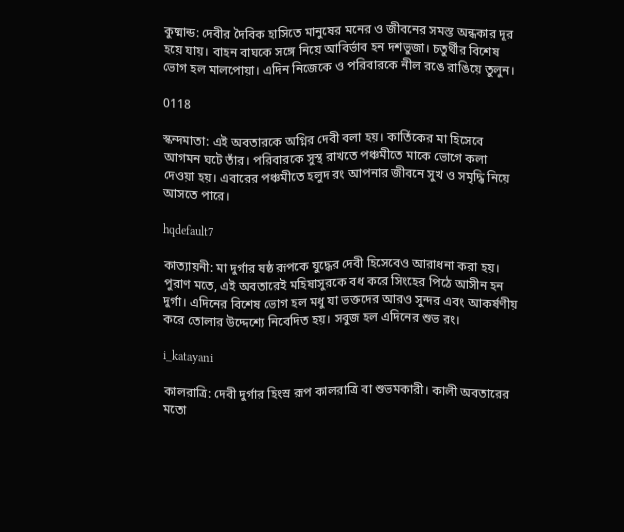কুষ্মান্ড: দেবীর দৈবিক হাসিতে মানুষের মনের ও জীবনের সমস্ত অন্ধকার দূর হয়ে যায়। বাহন বাঘকে সঙ্গে নিয়ে আবির্ভাব হন দশভুজা। চতুর্থীর বিশেষ ভোগ হল মালপোয়া। এদিন নিজেকে ও পরিবারকে নীল রঙে রাঙিয়ে তুলুন।

0118

স্কন্দমাতা: এই অবতারকে অগ্নির দেবী বলা হয়। কার্তিকের মা হিসেবে আগমন ঘটে তাঁর। পরিবারকে সুস্থ রাখতে পঞ্চমীতে মাকে ভোগে কলা দেওয়া হয়। এবারের পঞ্চমীতে হলুদ রং আপনার জীবনে সুখ ও সমৃদ্ধি নিয়ে আসতে পারে।

hqdefault7

কাত্যায়নী: মা দুর্গার ষষ্ঠ রূপকে যুদ্ধের দেবী হিসেবেও আরাধনা করা হয়। পুরাণ মতে, এই অবতারেই মহিষাসুরকে বধ করে সিংহের পিঠে আসীন হন দুর্গা। এদিনের বিশেষ ভোগ হল মধু যা ভক্তদের আরও সুন্দর এবং আকর্ষণীয় করে তোলার উদ্দেশ্যে নিবেদিত হয়। সবুজ হল এদিনের শুভ রং।

i_katayani

কালরাত্রি: দেবী দুর্গার হিংস্র রূপ কালরাত্রি বা শুভমকারী। কালী অবতারের মতো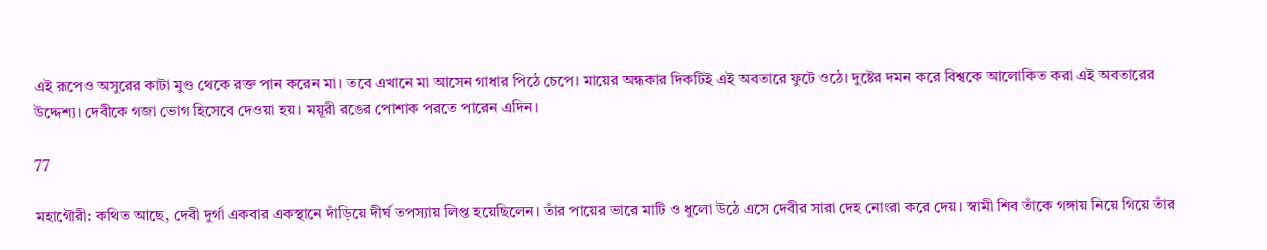এই রূপেও অসুরের কাটা মুণ্ড থেকে রক্ত পান করেন মা। তবে এখানে মা আসেন গাধার পিঠে চেপে। মায়ের অন্ধকার দিকটিই এই অবতারে ফুটে ওঠে। দুষ্টের দমন করে বিশ্বকে আলোকিত করা এই অবতারের উদ্দেশ্য। দেবীকে গজা ভোগ হিসেবে দেওয়া হয়। ময়ূরী রঙের পোশাক পরতে পারেন এদিন।

77

মহাগৌরী: কথিত আছে, দেবী দুর্গা একবার একস্থানে দাঁড়িয়ে দীর্ঘ তপস্যায় লিপ্ত হয়েছিলেন। তাঁর পায়ের ভারে মাটি ও ধুলো উঠে এসে দেবীর সারা দেহ নোংরা করে দেয়। স্বামী শিব তাঁকে গঙ্গায় নিয়ে গিয়ে তাঁর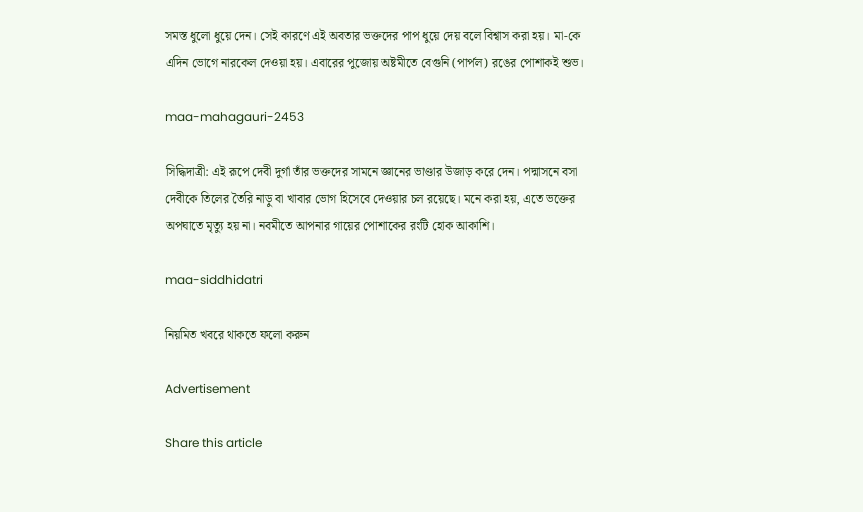সমস্ত ধুলো ধুয়ে দেন। সেই কারণে এই অবতার ভক্তদের পাপ ধুয়ে দেয় বলে বিশ্বাস করা হয়। মা-কে এদিন ভোগে নারকেল দেওয়া হয়। এবারের পুজোয় অষ্টমীতে বেগুনি (পার্পল) রঙের পোশাকই শুভ।

maa-mahagauri-2453

সিদ্ধিদাত্রী: এই রূপে দেবী দুর্গা তাঁর ভক্তদের সামনে জ্ঞানের ভাণ্ডার উজাড় করে দেন। পদ্মাসনে বসা দেবীকে তিলের তৈরি নাড়ু বা খাবার ভোগ হিসেবে দেওয়ার চল রয়েছে। মনে করা হয়, এতে ভক্তের অপঘাতে মৃত্যু হয় না। নবমীতে আপনার গায়ের পোশাকের রংটি হোক আকাশি।

maa-siddhidatri

নিয়মিত খবরে থাকতে ফলো করুন

Advertisement

Share this article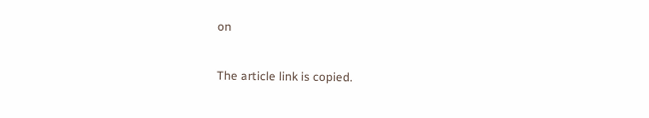on

The article link is copied.